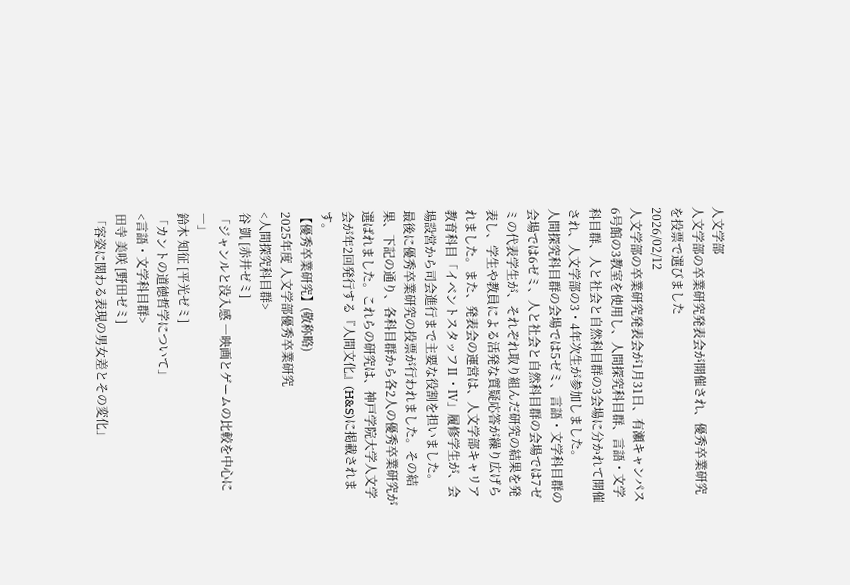人文学部
人文学部の卒業研究発表会が開催され、優秀卒業研究を投票で選びました
2026/02/12
人文学部の卒業研究発表会が1月31日、有瀬キャンパス6号館の3教室を使用し、人間探究科目群、言語・文学科目群、人と社会と自然科目群の3会場に分かれて開催され、人文学部の3・4年次生が参加しました。
人間探究科目群の会場では5ゼミ、言語・文学科目群の会場では6ゼミ、人と社会と自然科目群の会場では7ゼミの代表学生が、それぞれ取り組んだ研究の結果を発表し、学生や教員による活発な質疑応答が繰り広げられました。また、発表会の運営は、人文学部キャリア教育科目「イベントスタッフⅡ・Ⅳ」履修学生が、会場設営から司会進行まで主要な役割を担いました。
最後に優秀卒業研究の投票が行われました。その結果、下記の通り、各科目群から各2人の優秀卒業研究が選ばれました。これらの研究は、神戸学院大学人文学会が年2回発行する『人間文化』(H&S)に掲載されます。
【優秀卒業研究】(敬称略)
2025年度 人文学部優秀卒業研究
<人間探究科目群>
谷 凱 [赤井ゼミ]
「ジャンルと没入感 ―映画とゲームの比較を中心に―」
鈴木 知征 [平光ゼミ]
「カントの道徳哲学について」
<言語・文学科目群>
田寺 美咲 [野田ゼミ]
「容姿に関わる表現の男女差とその変化」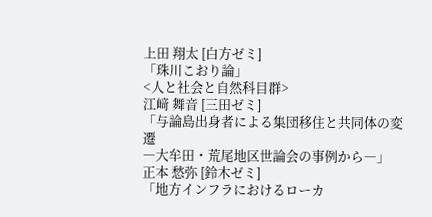上田 翔太 [白方ゼミ]
「珠川こおり論」
<人と社会と自然科目群>
江﨑 舞音 [三田ゼミ]
「与論島出身者による集団移住と共同体の変遷
―大牟田・荒尾地区世論会の事例から―」
正本 愁弥 [鈴木ゼミ]
「地方インフラにおけるローカ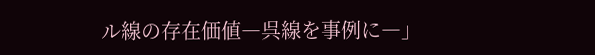ル線の存在価値―呉線を事例に―」